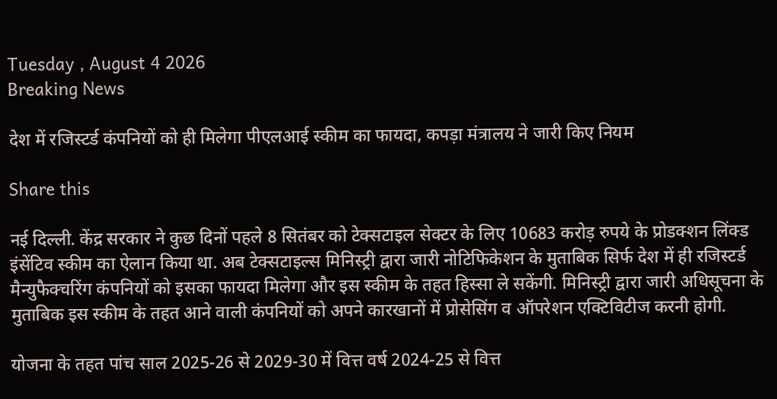Tuesday , August 4 2026
Breaking News

देश में रजिस्टर्ड कंपनियों को ही मिलेगा पीएलआई स्कीम का फायदा, कपड़ा मंत्रालय ने जारी किए नियम

Share this

नई दिल्ली. केंद्र सरकार ने कुछ दिनों पहले 8 सितंबर को टेक्सटाइल सेक्टर के लिए 10683 करोड़ रुपये के प्रोडक्शन लिंक्ड इंसेंटिव स्कीम का ऐलान किया था. अब टेक्सटाइल्स मिनिस्ट्री द्वारा जारी नोटिफिकेशन के मुताबिक सिर्फ देश में ही रजिस्टर्ड मैन्युफैक्चरिंग कंपनियों को इसका फायदा मिलेगा और इस स्कीम के तहत हिस्सा ले सकेंगी. मिनिस्ट्री द्वारा जारी अधिसूचना के मुताबिक इस स्कीम के तहत आने वाली कंपनियों को अपने कारखानों में प्रोसेसिंग व ऑपरेशन एक्टिविटीज करनी होगी.

योजना के तहत पांच साल 2025-26 से 2029-30 में वित्त वर्ष 2024-25 से वित्त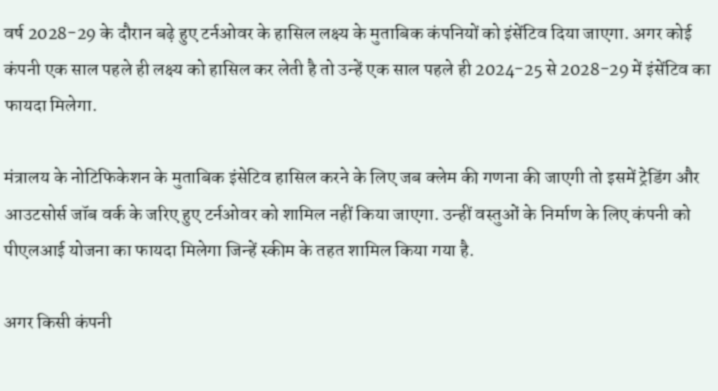वर्ष 2028-29 के दौरान बढ़े हुए टर्नओवर के हासिल लक्ष्य के मुताबिक कंपनियों को इंसेंटिव दिया जाएगा. अगर कोई कंपनी एक साल पहले ही लक्ष्य को हासिल कर लेती है तो उन्हें एक साल पहले ही 2024-25 से 2028-29 में इंसेंटिव का फायदा मिलेगा.

मंत्रालय के नोटिफिकेशन के मुताबिक इंसेटिव हासिल करने के लिए जब क्लेम की गणना की जाएगी तो इसमें ट्रेडिंग और आउटसोर्स जॉब वर्क के जरिए हुए टर्नओवर को शामिल नहीं किया जाएगा. उन्हीं वस्तुओं के निर्माण के लिए कंपनी को पीएलआई योजना का फायदा मिलेगा जिन्हें स्कीम के तहत शामिल किया गया है.

अगर किसी कंपनी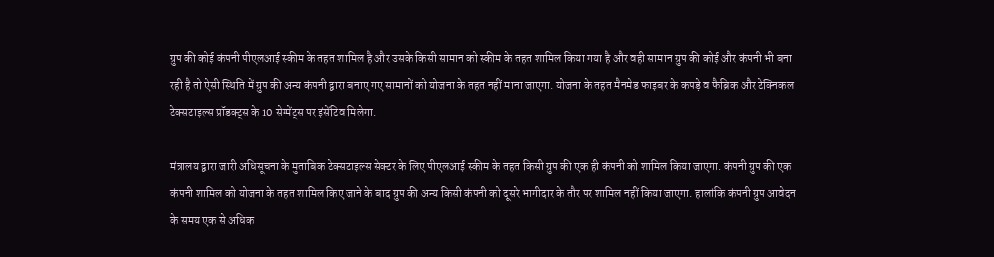ग्रुप की कोई कंपनी पीएलआई स्कीम के तहत शामिल है और उसके किसी सामान को स्कीम के तहत शामिल किया गया है और वही सामान ग्रुप की कोई और कंपनी भी बना रही है तो ऐसी स्थिति में ग्रुप की अन्य कंपनी द्वारा बनाए गए सामानों को योजना के तहत नहीं माना जाएगा. योजना के तहत मैनमेड फाइबर के कपड़े व फैब्रिक और टेक्निकल टेक्सटाइल्स प्रॉडक्ट्स के 10 सेग्मेंट्स पर इंसेंटिव मिलेगा.

मंत्रालय द्वारा जारी अधिसूचना के मुताबिक टेक्सटाइल्स सेक्टर के लिए पीएलआई स्कीम के तहत किसी ग्रुप की एक ही कंपनी को शामिल किया जाएगा. कंपनी ग्रुप की एक कंपनी शामिल को योजना के तहत शामिल किए जाने के बाद ग्रुप की अन्य किसी कंपनी को दूसरे भागीदार के तौर पर शामिल नहीं किया जाएगा. हालांकि कंपनी ग्रुप आवेदन के समय एक से अधिक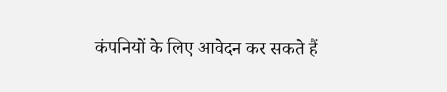कंपनियों के लिए आवेदन कर सकते हैं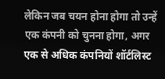लेकिन जब चयन होना होगा तो उन्हें एक कंपनी को चुनना होगा, अगर एक से अधिक कंपनियों शॉर्टलिस्ट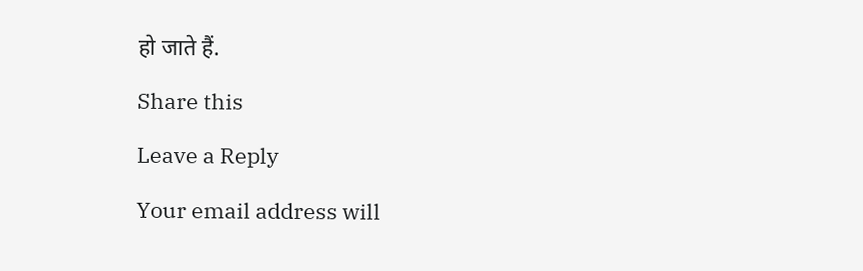हो जाते हैं.

Share this

Leave a Reply

Your email address will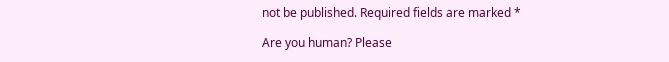not be published. Required fields are marked *

Are you human? Please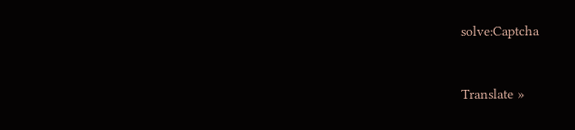solve:Captcha


Translate »